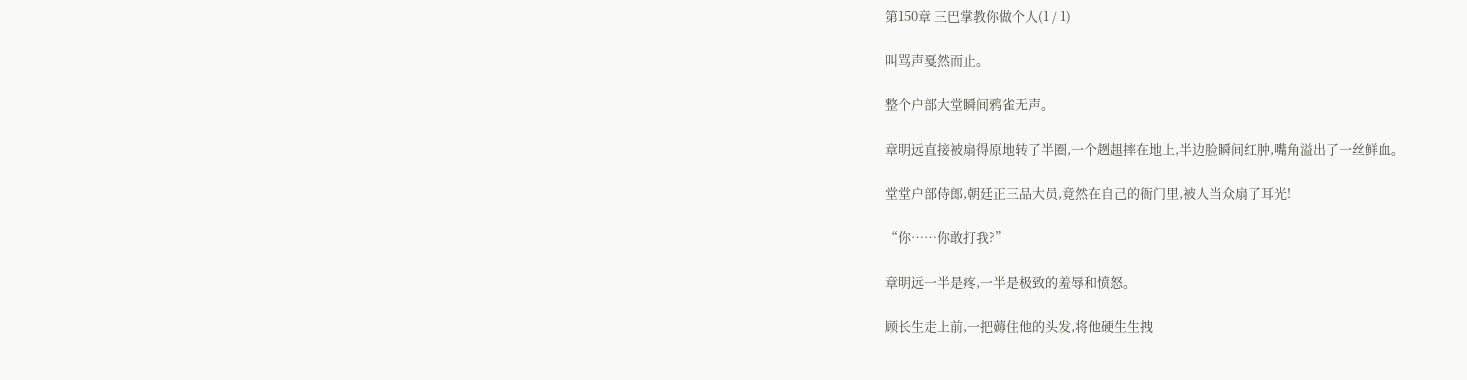第150章 三巴掌教你做个人(1 / 1)

叫骂声戛然而止。

整个户部大堂瞬间鸦雀无声。

章明远直接被扇得原地转了半圈,一个趔趄摔在地上,半边脸瞬间红肿,嘴角溢出了一丝鲜血。

堂堂户部侍郎,朝廷正三品大员,竟然在自己的衙门里,被人当众扇了耳光!

“你……你敢打我?”

章明远一半是疼,一半是极致的羞辱和愤怒。

顾长生走上前,一把薅住他的头发,将他硬生生拽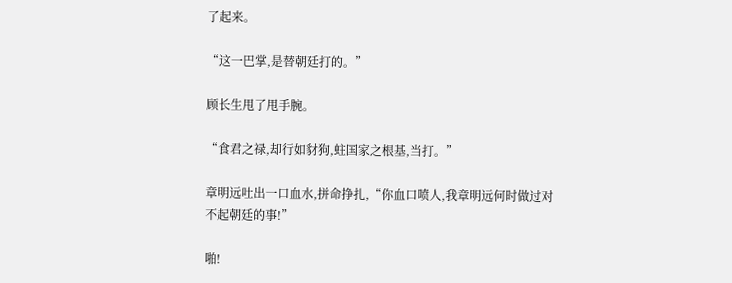了起来。

“这一巴掌,是替朝廷打的。”

顾长生甩了甩手腕。

“食君之禄,却行如豺狗,蛀国家之根基,当打。”

章明远吐出一口血水,拼命挣扎,“你血口喷人,我章明远何时做过对不起朝廷的事!”

啪!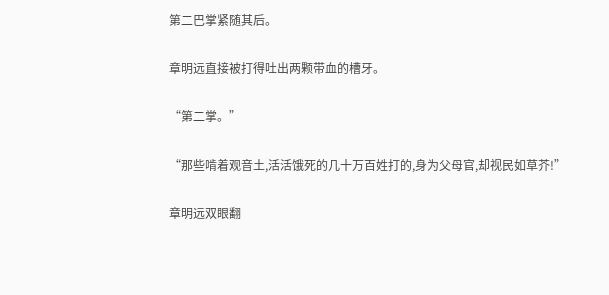第二巴掌紧随其后。

章明远直接被打得吐出两颗带血的槽牙。

“第二掌。”

“那些啃着观音土,活活饿死的几十万百姓打的,身为父母官,却视民如草芥!”

章明远双眼翻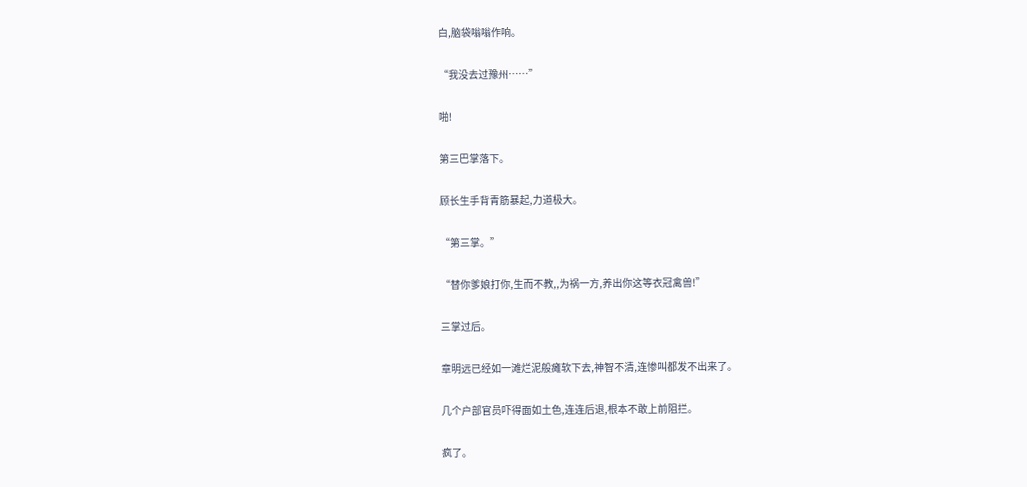白,脑袋嗡嗡作响。

“我没去过豫州……”

啪!

第三巴掌落下。

顾长生手背青筋暴起,力道极大。

“第三掌。”

“替你爹娘打你,生而不教,,为祸一方,养出你这等衣冠禽兽!”

三掌过后。

章明远已经如一滩烂泥般瘫软下去,神智不清,连惨叫都发不出来了。

几个户部官员吓得面如土色,连连后退,根本不敢上前阻拦。

疯了。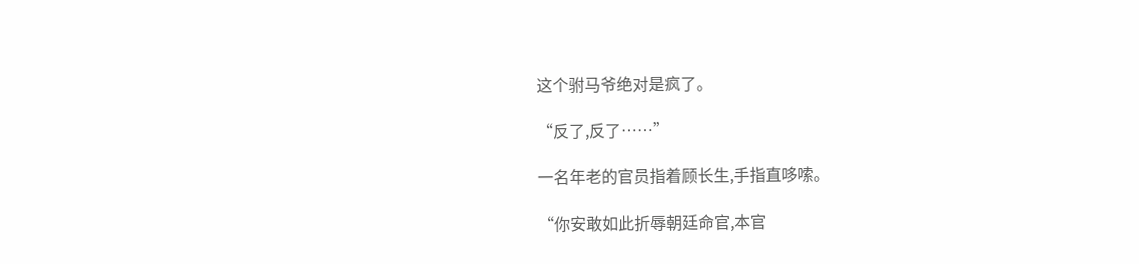这个驸马爷绝对是疯了。

“反了,反了……”

一名年老的官员指着顾长生,手指直哆嗦。

“你安敢如此折辱朝廷命官,本官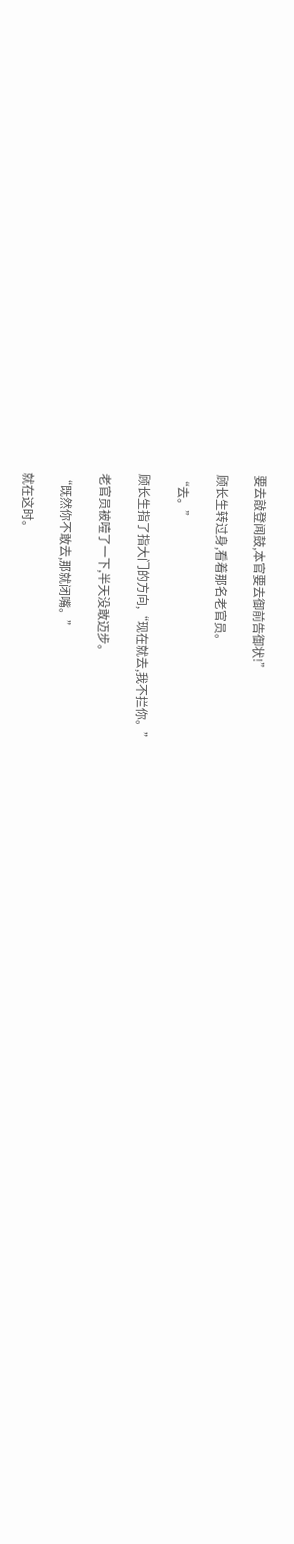要去敲登闻鼓,本官要去御前告御状!”

顾长生转过身,看着那名老官员。

“去。”

顾长生指了指大门的方向,“现在就去,我不拦你。”

老官员被噎了一下,半天没敢迈步。

“既然你不敢去,那就闭嘴。”

就在这时。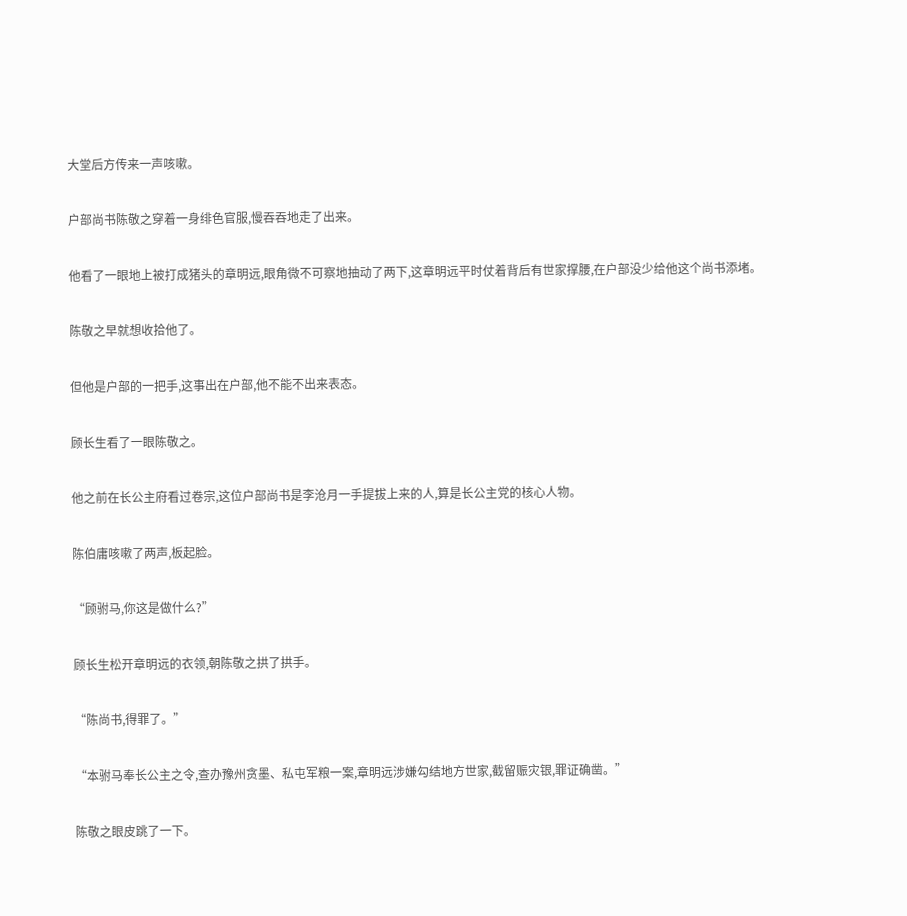大堂后方传来一声咳嗽。

户部尚书陈敬之穿着一身绯色官服,慢吞吞地走了出来。

他看了一眼地上被打成猪头的章明远,眼角微不可察地抽动了两下,这章明远平时仗着背后有世家撑腰,在户部没少给他这个尚书添堵。

陈敬之早就想收拾他了。

但他是户部的一把手,这事出在户部,他不能不出来表态。

顾长生看了一眼陈敬之。

他之前在长公主府看过卷宗,这位户部尚书是李沧月一手提拔上来的人,算是长公主党的核心人物。

陈伯庸咳嗽了两声,板起脸。

“顾驸马,你这是做什么?”

顾长生松开章明远的衣领,朝陈敬之拱了拱手。

“陈尚书,得罪了。”

“本驸马奉长公主之令,查办豫州贪墨、私屯军粮一案,章明远涉嫌勾结地方世家,截留赈灾银,罪证确凿。”

陈敬之眼皮跳了一下。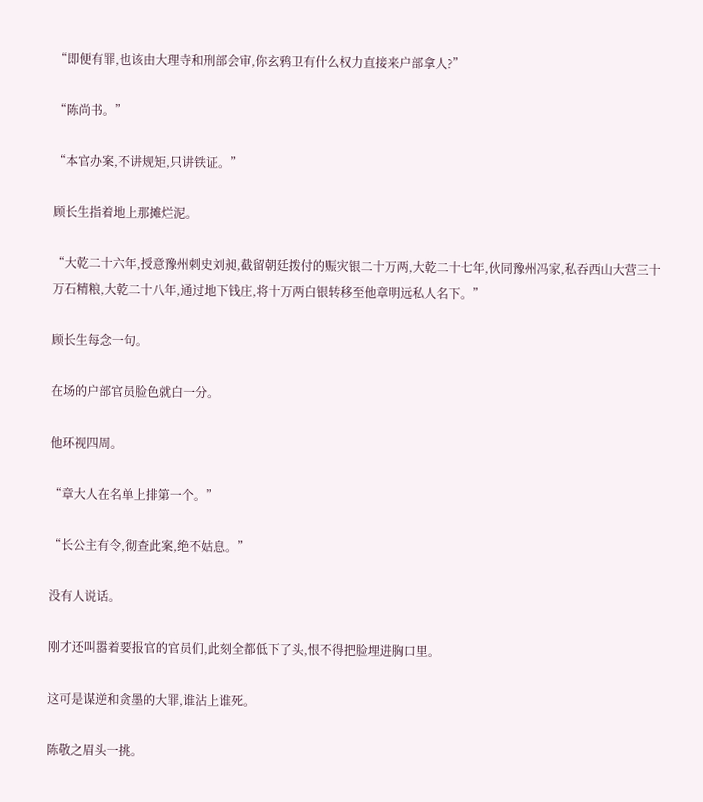“即便有罪,也该由大理寺和刑部会审,你玄鸦卫有什么权力直接来户部拿人?”

“陈尚书。”

“本官办案,不讲规矩,只讲铁证。”

顾长生指着地上那摊烂泥。

“大乾二十六年,授意豫州刺史刘昶,截留朝廷拨付的赈灾银二十万两,大乾二十七年,伙同豫州冯家,私吞西山大营三十万石精粮,大乾二十八年,通过地下钱庄,将十万两白银转移至他章明远私人名下。”

顾长生每念一句。

在场的户部官员脸色就白一分。

他环视四周。

“章大人在名单上排第一个。”

“长公主有令,彻查此案,绝不姑息。”

没有人说话。

刚才还叫嚣着要报官的官员们,此刻全都低下了头,恨不得把脸埋进胸口里。

这可是谋逆和贪墨的大罪,谁沾上谁死。

陈敬之眉头一挑。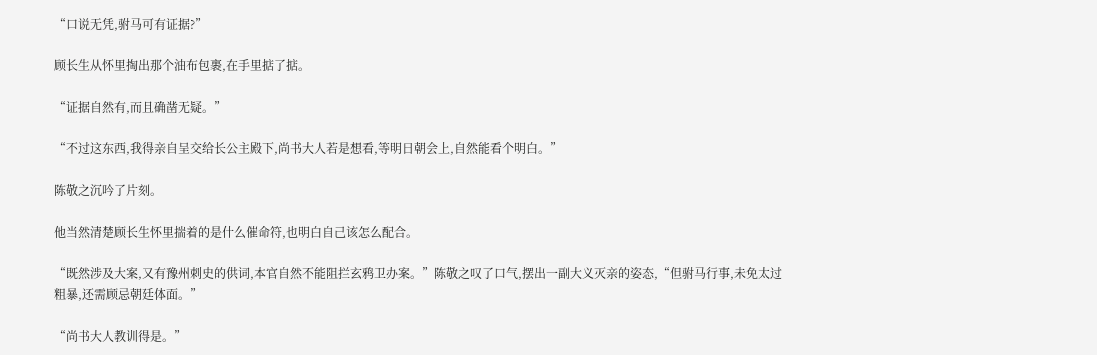“口说无凭,驸马可有证据?”

顾长生从怀里掏出那个油布包裹,在手里掂了掂。

“证据自然有,而且确凿无疑。”

“不过这东西,我得亲自呈交给长公主殿下,尚书大人若是想看,等明日朝会上,自然能看个明白。”

陈敬之沉吟了片刻。

他当然清楚顾长生怀里揣着的是什么催命符,也明白自己该怎么配合。

“既然涉及大案,又有豫州刺史的供词,本官自然不能阻拦玄鸦卫办案。”陈敬之叹了口气,摆出一副大义灭亲的姿态,“但驸马行事,未免太过粗暴,还需顾忌朝廷体面。”

“尚书大人教训得是。”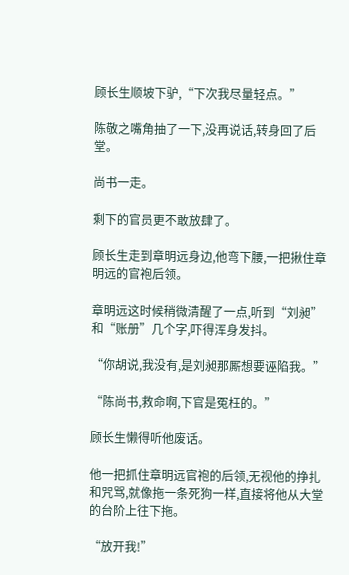顾长生顺坡下驴,“下次我尽量轻点。”

陈敬之嘴角抽了一下,没再说话,转身回了后堂。

尚书一走。

剩下的官员更不敢放肆了。

顾长生走到章明远身边,他弯下腰,一把揪住章明远的官袍后领。

章明远这时候稍微清醒了一点,听到“刘昶”和“账册”几个字,吓得浑身发抖。

“你胡说,我没有,是刘昶那厮想要诬陷我。”

“陈尚书,救命啊,下官是冤枉的。”

顾长生懒得听他废话。

他一把抓住章明远官袍的后领,无视他的挣扎和咒骂,就像拖一条死狗一样,直接将他从大堂的台阶上往下拖。

“放开我!”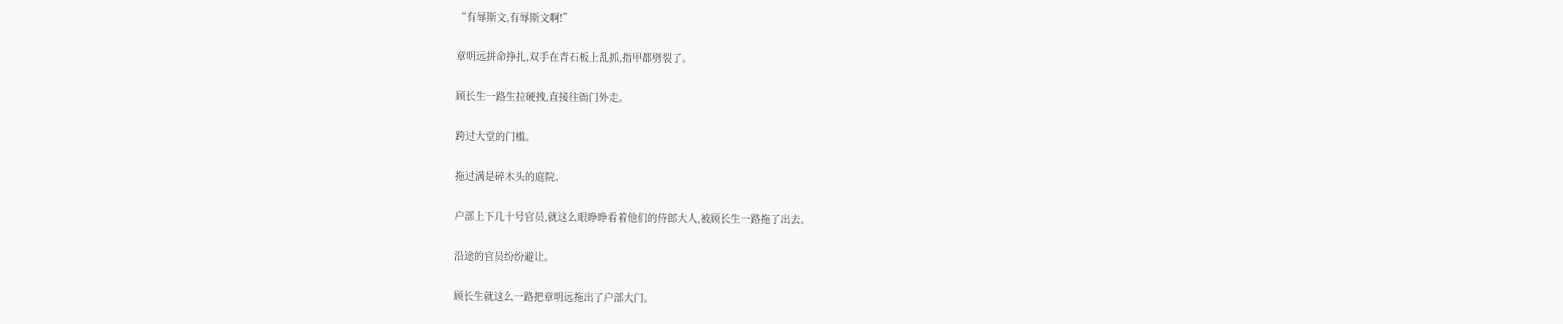“有辱斯文,有辱斯文啊!”

章明远拼命挣扎,双手在青石板上乱抓,指甲都劈裂了。

顾长生一路生拉硬拽,直接往衙门外走。

跨过大堂的门槛。

拖过满是碎木头的庭院。

户部上下几十号官员,就这么眼睁睁看着他们的侍郎大人,被顾长生一路拖了出去。

沿途的官员纷纷避让。

顾长生就这么一路把章明远拖出了户部大门。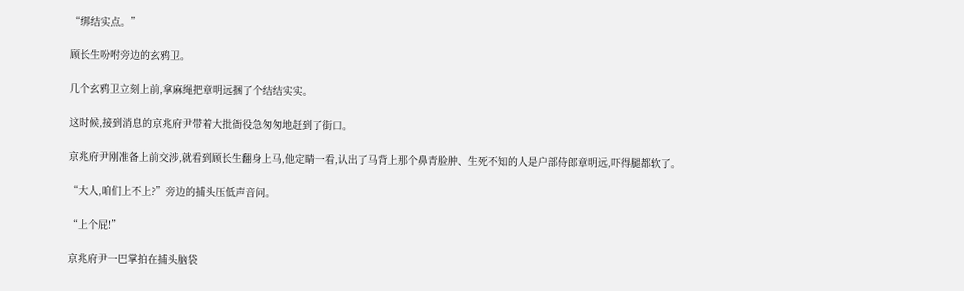“绑结实点。”

顾长生吩咐旁边的玄鸦卫。

几个玄鸦卫立刻上前,拿麻绳把章明远捆了个结结实实。

这时候,接到消息的京兆府尹带着大批衙役急匆匆地赶到了街口。

京兆府尹刚准备上前交涉,就看到顾长生翻身上马,他定睛一看,认出了马背上那个鼻青脸肿、生死不知的人是户部侍郎章明远,吓得腿都软了。

“大人,咱们上不上?”旁边的捕头压低声音问。

“上个屁!”

京兆府尹一巴掌拍在捕头脑袋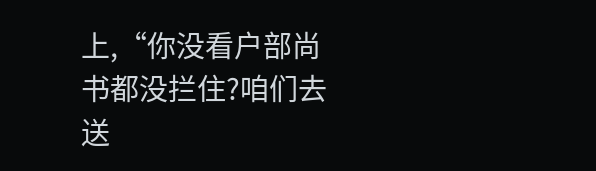上,“你没看户部尚书都没拦住?咱们去送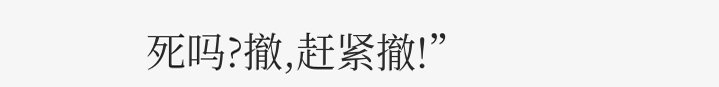死吗?撤,赶紧撤!”